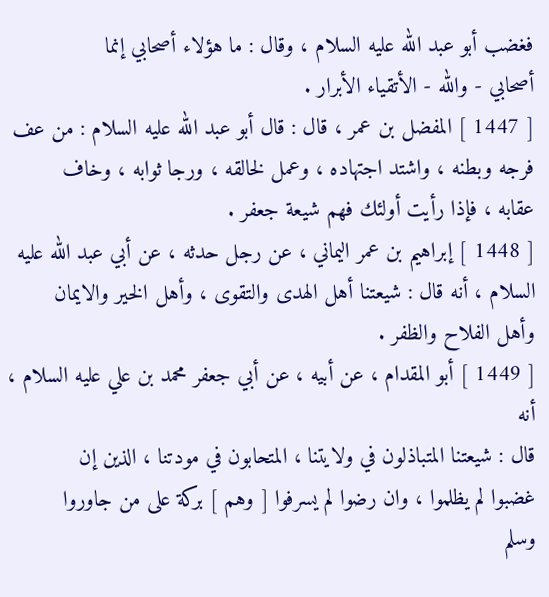فغضب أبو عبد الله عليه السلام ، وقال : ما هؤلاء أصحابي إنما
أصحابي - والله - الأتقياء الأبرار .
[ 1447 ] المفضل بن عمر ، قال : قال أبو عبد الله عليه السلام : من عف
فرجه وبطنه ، واشتد اجتهاده ، وعمل لخالقه ، ورجا ثوابه ، وخاف
عقابه ، فإذا رأيت أولئك فهم شيعة جعفر .
[ 1448 ] إبراهيم بن عمر اليماني ، عن رجل حدثه ، عن أبي عبد الله عليه
السلام ، أنه قال : شيعتنا أهل الهدى والتقوى ، وأهل الخير والايمان
وأهل الفلاح والظفر .
[ 1449 ] أبو المقدام ، عن أبيه ، عن أبي جعفر محمد بن علي عليه السلام ، أنه
قال : شيعتنا المتباذلون في ولايتنا ، المتحابون في مودتنا ، الذين إن
غضبوا لم يظلموا ، وان رضوا لم يسرفوا [ وهم ] بركة على من جاوروا
وسلم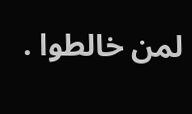لمن خالطوا .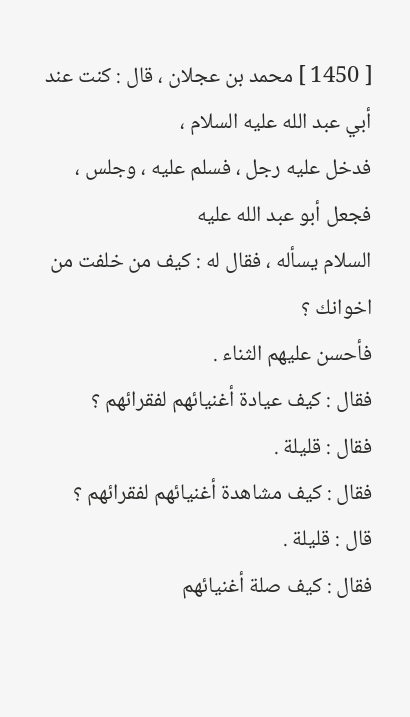[ 1450 ] محمد بن عجلان ، قال : كنت عند أبي عبد الله عليه السلام ،
فدخل عليه رجل ، فسلم عليه ، وجلس ، فجعل أبو عبد الله عليه
السلام يسأله ، فقال له : كيف من خلفت من اخوانك ؟
فأحسن عليهم الثناء .
فقال : كيف عيادة أغنيائهم لفقرائهم ؟
فقال : قليلة .
فقال : كيف مشاهدة أغنيائهم لفقرائهم ؟
قال : قليلة .
فقال : كيف صلة أغنيائهم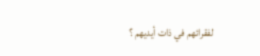لفقرائهم في ذات أيديهم ؟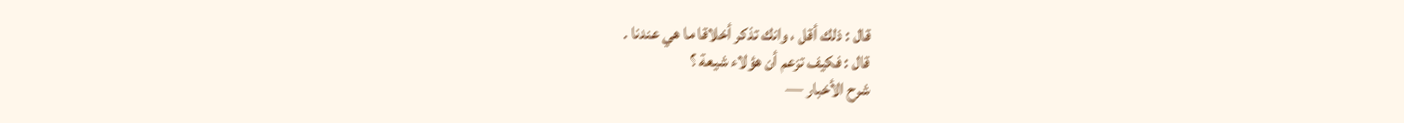قال : ذلك أقل ، وانك تذكر أخلاقا ما هي عندنا .
قال : فكيف تزعم أن هؤلاء شيعة ؟
شرح الأخبار —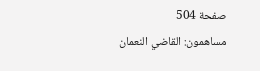صفحة 504
مساهمون: القاضي النعمان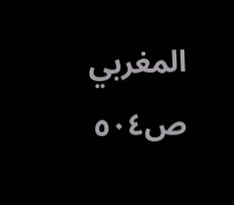المغربي
ص٥٠٤